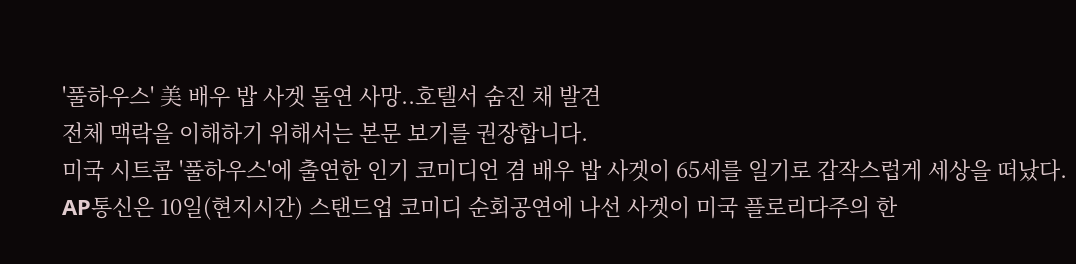'풀하우스' 美 배우 밥 사겟 돌연 사망..호텔서 숨진 채 발견
전체 맥락을 이해하기 위해서는 본문 보기를 권장합니다.
미국 시트콤 '풀하우스'에 출연한 인기 코미디언 겸 배우 밥 사겟이 65세를 일기로 갑작스럽게 세상을 떠났다.
AP통신은 10일(현지시간) 스탠드업 코미디 순회공연에 나선 사겟이 미국 플로리다주의 한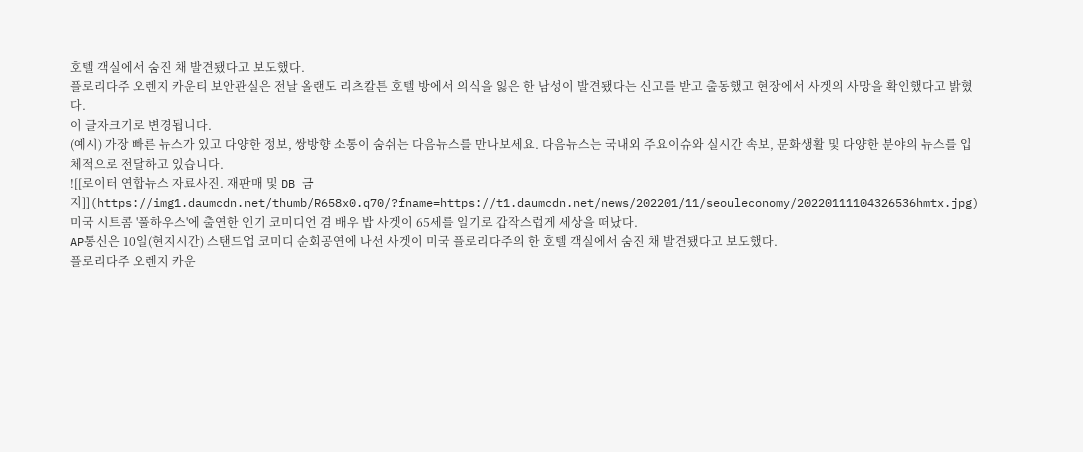호텔 객실에서 숨진 채 발견됐다고 보도했다.
플로리다주 오렌지 카운티 보안관실은 전날 올랜도 리츠칼튼 호텔 방에서 의식을 잃은 한 남성이 발견됐다는 신고를 받고 출동했고 현장에서 사겟의 사망을 확인했다고 밝혔다.
이 글자크기로 변경됩니다.
(예시) 가장 빠른 뉴스가 있고 다양한 정보, 쌍방향 소통이 숨쉬는 다음뉴스를 만나보세요. 다음뉴스는 국내외 주요이슈와 실시간 속보, 문화생활 및 다양한 분야의 뉴스를 입체적으로 전달하고 있습니다.
![[로이터 연합뉴스 자료사진. 재판매 및 DB 금지]](https://img1.daumcdn.net/thumb/R658x0.q70/?fname=https://t1.daumcdn.net/news/202201/11/seouleconomy/20220111104326536hmtx.jpg)
미국 시트콤 '풀하우스'에 출연한 인기 코미디언 겸 배우 밥 사겟이 65세를 일기로 갑작스럽게 세상을 떠났다.
AP통신은 10일(현지시간) 스탠드업 코미디 순회공연에 나선 사겟이 미국 플로리다주의 한 호텔 객실에서 숨진 채 발견됐다고 보도했다.
플로리다주 오렌지 카운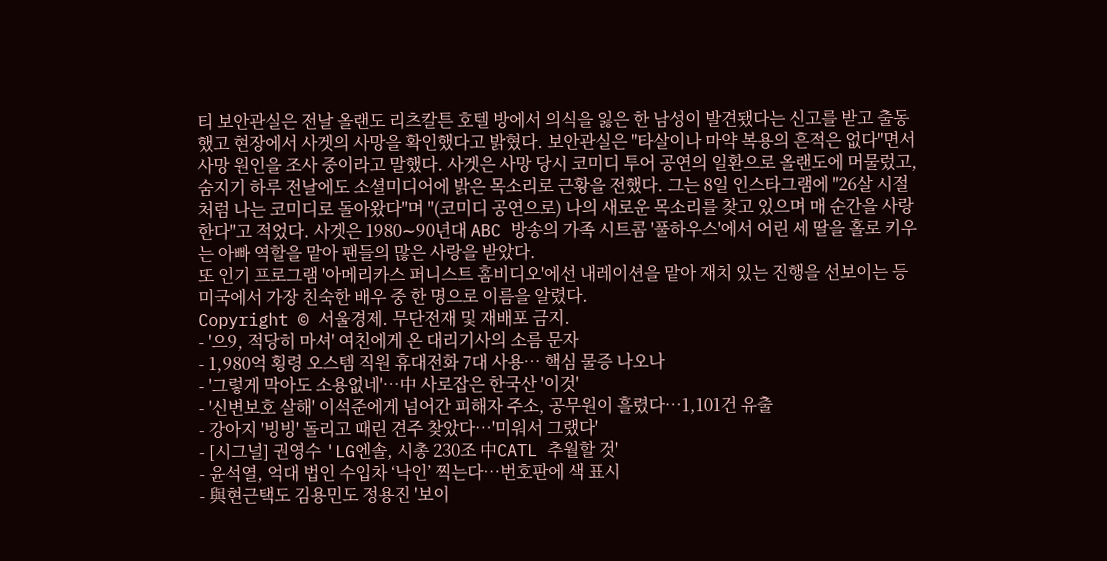티 보안관실은 전날 올랜도 리츠칼튼 호텔 방에서 의식을 잃은 한 남성이 발견됐다는 신고를 받고 출동했고 현장에서 사겟의 사망을 확인했다고 밝혔다. 보안관실은 "타살이나 마약 복용의 흔적은 없다"면서 사망 원인을 조사 중이라고 말했다. 사겟은 사망 당시 코미디 투어 공연의 일환으로 올랜도에 머물렀고, 숨지기 하루 전날에도 소셜미디어에 밝은 목소리로 근황을 전했다. 그는 8일 인스타그램에 "26살 시절처럼 나는 코미디로 돌아왔다"며 "(코미디 공연으로) 나의 새로운 목소리를 찾고 있으며 매 순간을 사랑한다"고 적었다. 사겟은 1980∼90년대 ABC 방송의 가족 시트콤 '풀하우스'에서 어린 세 딸을 홀로 키우는 아빠 역할을 맡아 팬들의 많은 사랑을 받았다.
또 인기 프로그램 '아메리카스 퍼니스트 홈비디오'에선 내레이션을 맡아 재치 있는 진행을 선보이는 등 미국에서 가장 친숙한 배우 중 한 명으로 이름을 알렸다.
Copyright © 서울경제. 무단전재 및 재배포 금지.
- '으9, 적당히 마셔' 여친에게 온 대리기사의 소름 문자
- 1,980억 횡령 오스템 직원 휴대전화 7대 사용… 핵심 물증 나오나
- '그렇게 막아도 소용없네'…中 사로잡은 한국산 '이것'
- '신변보호 살해' 이석준에게 넘어간 피해자 주소, 공무원이 흘렸다…1,101건 유출
- 강아지 '빙빙' 돌리고 때린 견주 찾았다…'미워서 그랬다'
- [시그널] 권영수 'LG엔솔, 시총 230조 中CATL 추월할 것'
- 윤석열, 억대 법인 수입차 ‘낙인’ 찍는다…번호판에 색 표시
- 與현근택도 김용민도 정용진 '보이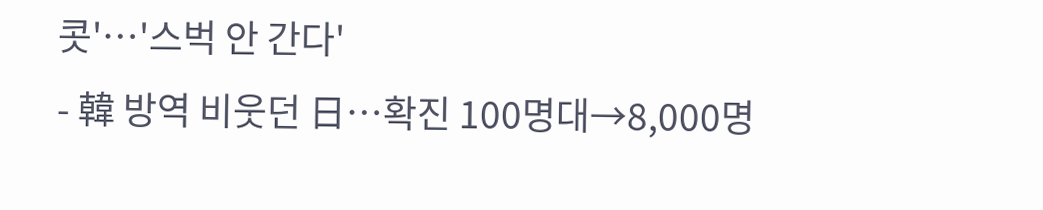콧'…'스벅 안 간다'
- 韓 방역 비웃던 日…확진 100명대→8,000명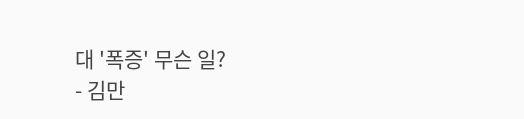대 '폭증' 무슨 일?
- 김만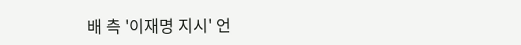배 측 '이재명 지시' 언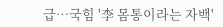급…국힘 '李 몸통이라는 자백'